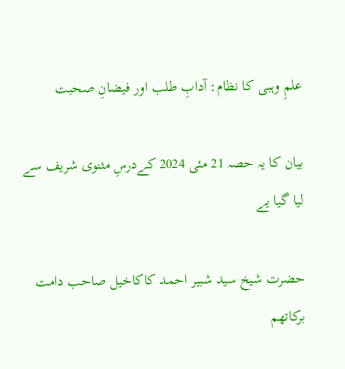علمِ وہبی کا نظام: آدابِ طلب اور فیضانِ صحبت

بیان کا یہ حصہ 21 مئی 2024 کےدرسِ مثنوی شریف سے لیا گیا یے

حضرت شیخ سید شبیر احمد کاکاخیل صاحب دامت برکاتھم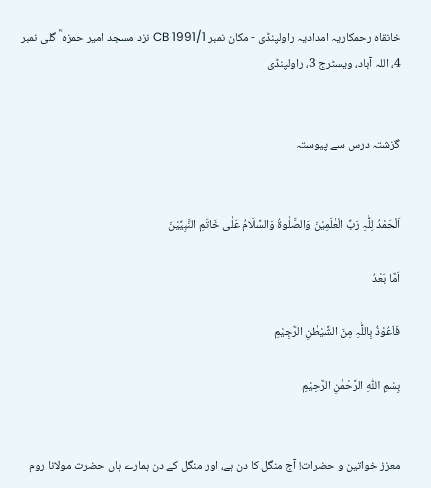خانقاہ رحمکاریہ امدادیہ راولپنڈی - مکان نمبر CB 1991/1 نزد مسجد امیر حمزہ ؓ گلی نمبر 4، اللہ آباد، ویسٹرج 3، راولپنڈی


گزشتہ درس سے پیوستہ


اَلْحَمْدُ لِلّٰہِ رَبِّ الْعٰلَمِیْنَ وَالصَّلٰوۃُ وَالسَّلَامُ عَلٰی خَاتَمِ النَّبِیِّیْنَ

اَمَّا بَعْدُ

فَاَعُوْذُ بِاللّٰہِ مِنَ الشَّیْطٰنِ الرَّجِیْمِ

بِسْمِ اللّٰہِ الرَّحْمٰنِ الرَّحِیْمِ


معزز خواتین و حضرات! آج منگل کا دن ہے، اور منگل کے دن ہمارے ہاں حضرت مولانا روم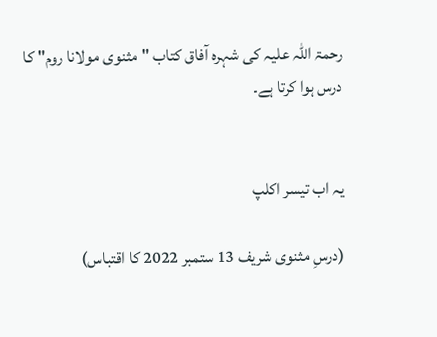رحمۃ اللہ علیہ کی شہرہ آفاق کتاب "مثنوی مولانا روم" کا درس ہوا کرتا ہے۔


یہ اب تیسر اکلپ

(درسِ مثنوی شریف 13 ستمبر 2022 کا اقتباس)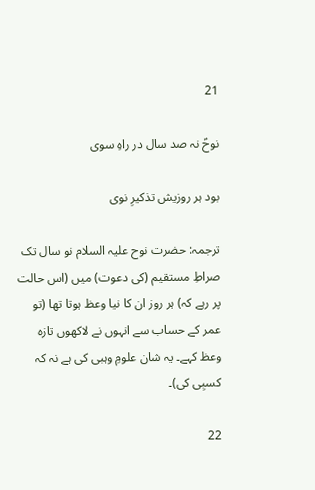21

نوحؑ نہ صد سال در راهِ سوی

بود ہر روزیش تذکیرِ نوی

ترجمہ: حضرت نوح علیہ السلام نو سال تک صراطِ مستقیم (کی دعوت) میں (اس حالت پر رہے کہ) ہر روز ان کا نیا وعظ ہوتا تھا (تو عمر کے حساب سے انہوں نے لاکھوں تازه وعظ کہے۔ یہ شان علومِ وہبی کی ہے نہ کہ کسبِی کی)۔

22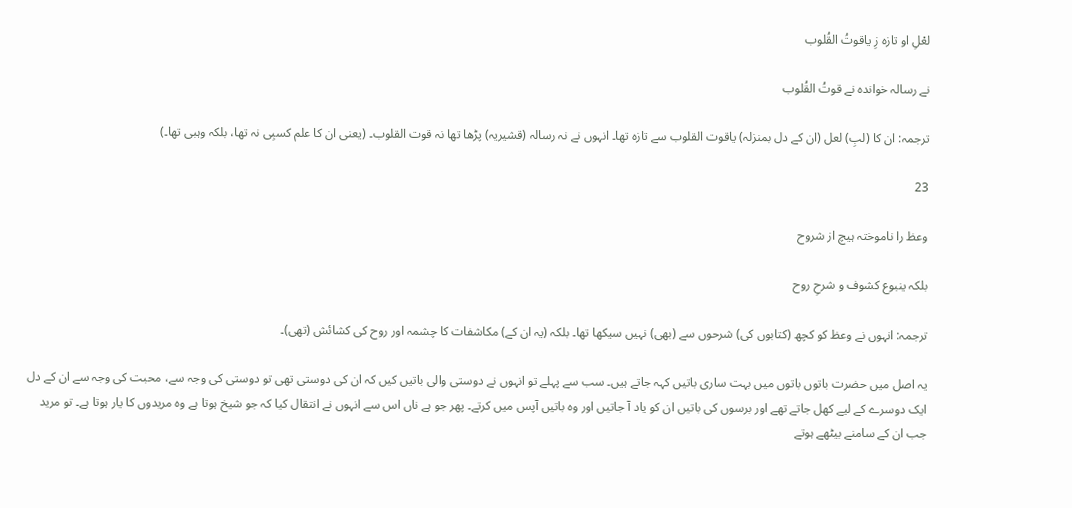لعْلِ او تازه زِ ياقوتُ القُلوب

نے رسالہ خوانده نے قوتُ القُلوب

ترجمہ: ان کا (لبِ) لعل (ان کے دل بمنزلہ) یاقوت القلوب سے تازہ تھا۔ انہوں نے نہ رسالہ (قشیریہ) پڑھا تھا نہ قوت القلوب۔ (یعنی ان کا علم کسبِی نہ تھا، بلکہ وہبی تھا۔)

23

وعظ را ناموختہ ہیچ از شروح

بلکہ ینبوع كشوف و شرحِ روح

ترجمہ: انہوں نے وعظ کو کچھ (کتابوں کی) شرحوں سے (بھی) نہیں سیکھا تھا۔ بلکہ (یہ ان کے) مکاشفات کا چشمہ اور روح کی کشائش (تھی)۔

یہ اصل میں حضرت باتوں باتوں میں بہت ساری باتیں کہہ جاتے ہیں۔ سب سے پہلے تو انہوں نے دوستی والی باتیں کیں کہ ان کی دوستی تھی تو دوستی کی وجہ سے، محبت کی وجہ سے ان کے دل ایک دوسرے کے لیے کھل جاتے تھے اور برسوں کی باتیں ان کو یاد آ جاتیں اور وہ باتیں آپس میں کرتے۔ پھر جو ہے ناں اس سے انہوں نے انتقال کیا کہ جو شیخ ہوتا ہے وہ مریدوں کا یار ہوتا ہے۔ تو مرید جب ان کے سامنے بیٹھے ہوتے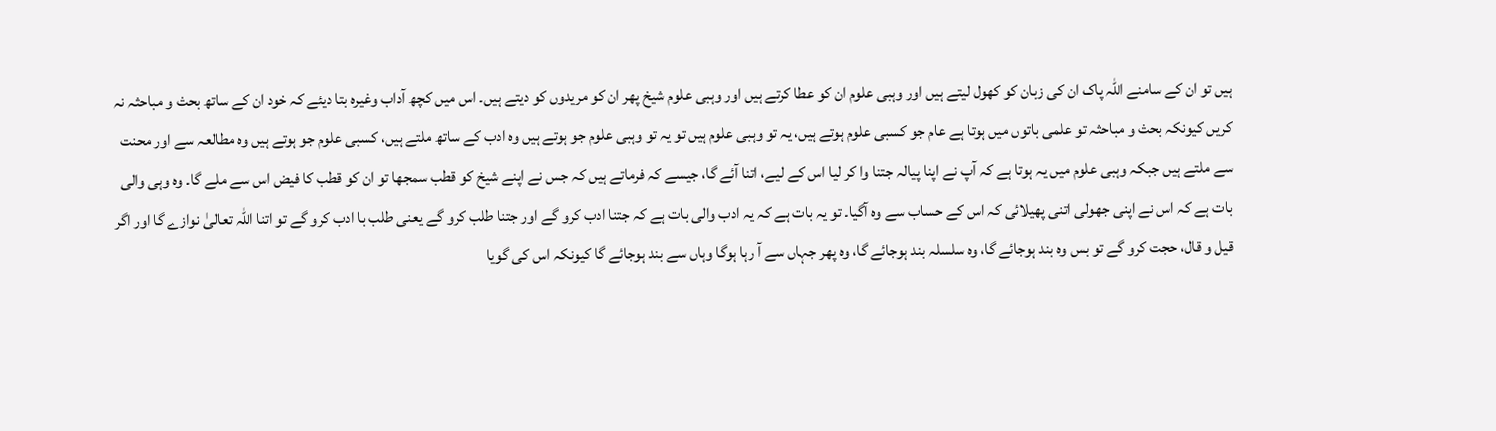ہیں تو ان کے سامنے اللہ پاک ان کی زبان کو کھول لیتے ہیں اور وہبی علوم ان کو عطا کرتے ہیں اور وہبی علوم شیخ پھر ان کو مریدوں کو دیتے ہیں۔ اس میں کچھ آداب وغیرہ بتا دیئے کہ خود ان کے ساتھ بحث و مباحثہ نہ کریں کیونکہ بحث و مباحثہ تو علمی باتوں میں ہوتا ہے عام جو کسبی علوم ہوتے ہیں، یہ تو وہبی علوم ہیں تو یہ تو وہبی علوم جو ہوتے ہیں وہ ادب کے ساتھ ملتے ہیں، کسبی علوم جو ہوتے ہیں وہ مطالعہ سے اور محنت سے ملتے ہیں جبکہ وہبی علوم میں یہ ہوتا ہے کہ آپ نے اپنا پیالہ جتنا وا کر لیا اس کے لیے، اتنا آئے گا، جیسے کہ فرماتے ہیں کہ جس نے اپنے شیخ کو قطب سمجھا تو ان کو قطب کا فیض اس سے ملے گا۔ وہ وہی والی بات ہے کہ اس نے اپنی جھولی اتنی پھیلائی کہ اس کے حساب سے وہ آگیا۔ تو یہ بات ہے کہ یہ ادب والی بات ہے کہ جتنا ادب کرو گے اور جتنا طلب کرو گے یعنی طلب با ادب کرو گے تو اتنا اللہ تعالیٰ نوازے گا اور اگر قیل و قال، حجت کرو گے تو بس وہ بند ہوجائے گا، وہ سلسلہ بند ہوجائے گا، وہ پھر جہاں سے آ رہا ہوگا وہاں سے بند ہوجائے گا کیونکہ اس کی گویا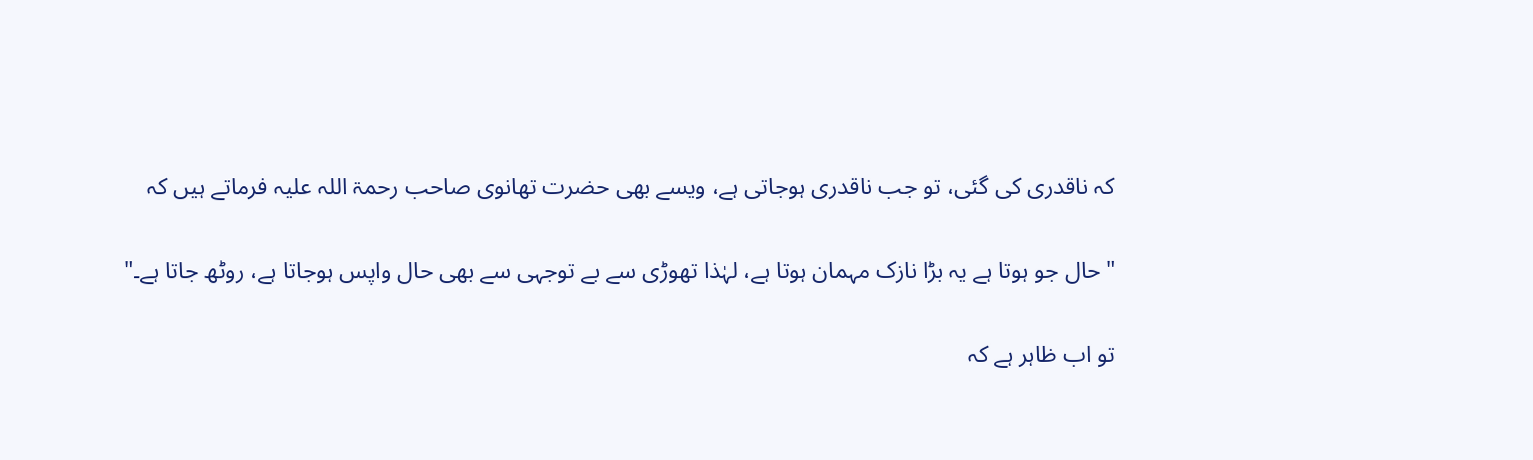کہ ناقدری کی گئی، تو جب ناقدری ہوجاتی ہے، ویسے بھی حضرت تھانوی صاحب رحمۃ اللہ علیہ فرماتے ہیں کہ

"حال جو ہوتا ہے یہ بڑا نازک مہمان ہوتا ہے، لہٰذا تھوڑی سے بے توجہی سے بھی حال واپس ہوجاتا ہے، روٹھ جاتا ہے۔"

تو اب ظاہر ہے کہ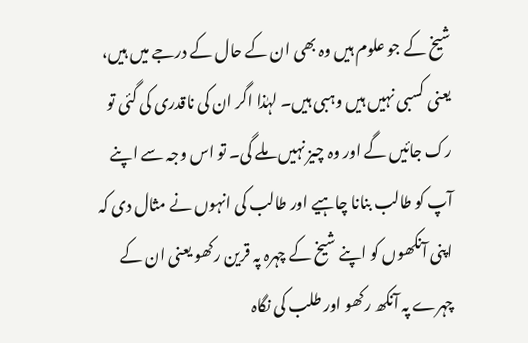شیخ کے جو علوم ہیں وہ بھی ان کے حال کے درجے میں ہیں، یعنی کسبی نہیں ہیں وہبی ہیں۔ لہٰذا اگر ان کی ناقدری کی گئی تو رک جائیں گے اور وہ چیز نہیں ملے گی۔ تو اس وجہ سے اپنے آپ کو طالب بنانا چاہیے اور طالب کی انہوں نے مثال دی کہ اپنی آنکھوں کو اپنے شیخ کے چہرہ پہ قرین رکھو یعنی ان کے چہرے پہ آنکھ رکھو اور طلب کی نگاہ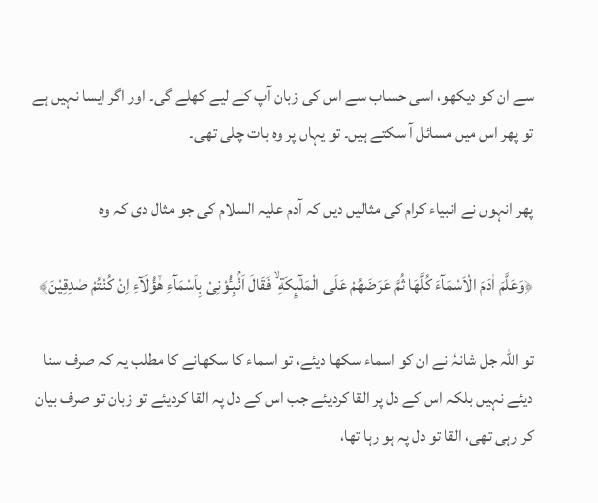سے ان کو دیکھو، اسی حساب سے اس کی زبان آپ کے لیے کھلے گی۔ اور اگر ایسا نہیں ہے تو پھر اس میں مسائل آ سکتے ہیں۔ تو یہاں پر وہ بات چلی تھی۔

پھر انہوں نے انبیاء کرام کی مثالیں دیں کہ آدم علیہ السلام کی جو مثال دی کہ وہ

﴿وَعَلَّمَ اٰدَمَ الْاَسْمَآءَ كُلَّهَا ثُمَّ عَرَضَهُمْ عَلَی الْمَلٰٓىِٕكَةِ ۙ فَقَالَ اَنْۢبِـُٔوْنِیْ بِاَسْمَآءِ هٰۤؤُلَآءِ اِنْ كُنْتُمْ صٰدِقِیْنَ﴾

تو اللہ جل شانہٗ نے ان کو اسماء سکھا دیئے، تو اسماء کا سکھانے کا مطلب یہ کہ صرف سنا دیئے نہیں بلکہ اس کے دل پر القا کردیئے جب اس کے دل پہ القا کردیئے تو زبان تو صرف بیان کر رہی تھی، القا تو دل پہ ہو رہا تھا،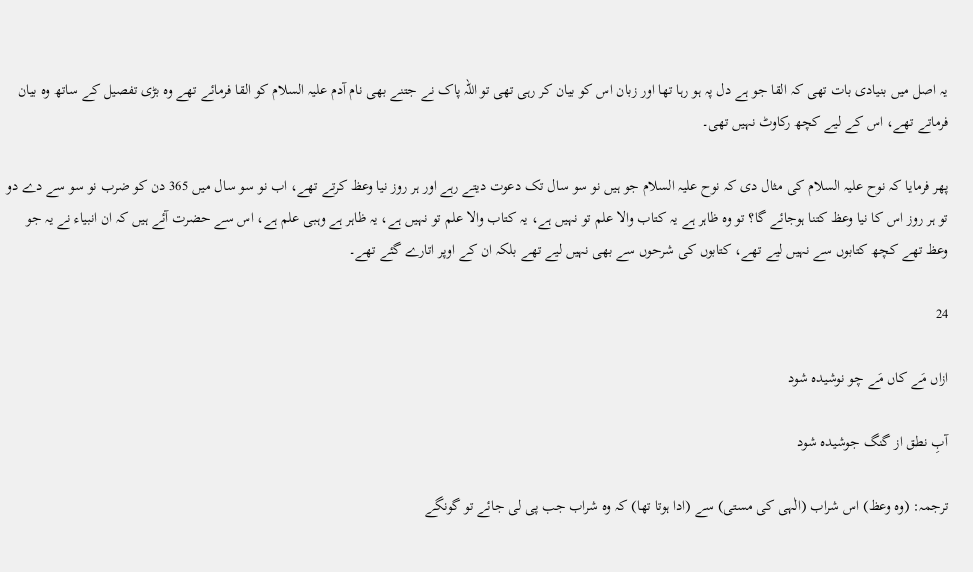یہ اصل میں بنیادی بات تھی کہ القا جو ہے دل پہ ہو رہا تھا اور زبان اس کو بیان کر رہی تھی تو اللہ پاک نے جتنے بھی نام آدم علیہ السلام کو القا فرمائے تھے وہ بڑی تفصیل کے ساتھ وہ بیان فرماتے تھے، اس کے لیے کچھ رکاوٹ نہیں تھی۔

پھر فرمایا کہ نوح علیہ السلام کی مثال دی کہ نوح علیہ السلام جو ہیں نو سو سال تک دعوت دیتے رہے اور ہر روز نیا وعظ کرتے تھے، اب نو سو سال میں 365 دن کو ضرب نو سو سے دے دو تو ہر روز اس کا نیا وعظ کتنا ہوجائے گا؟ تو وہ ظاہر ہے یہ کتاب والا علم تو نہیں ہے، یہ کتاب والا علم تو نہیں ہے، یہ ظاہر ہے وہبی علم ہے، اس سے حضرت آئے ہیں کہ ان انبیاء نے یہ جو وعظ تھے کچھ کتابوں سے نہیں لیے تھے، کتابوں کی شرحوں سے بھی نہیں لیے تھے بلکہ ان کے اوپر اتارے گئے تھے۔

24

ازاں مَے کاں مَے چو نوشیده شود

آبِ نطق از گنگ جوشیده شود

ترجمہ: (وہ وعظ) اس شراب (الٰہی کی مستی) سے (ادا ہوتا تھا) کہ وہ شراب جب پی لی جائے تو گونگے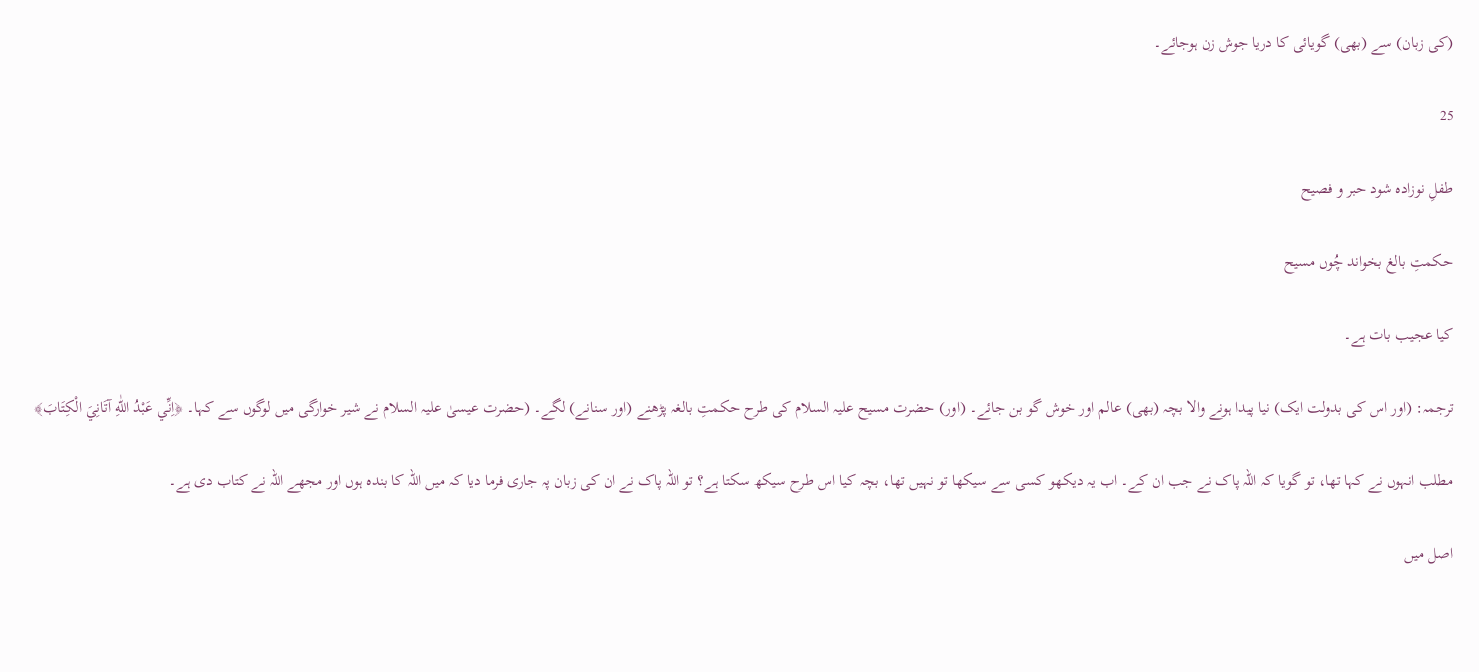(کی زبان) سے (بھی) گویائی کا دریا جوش زن ہوجائے۔

25

طفلِ نوزادہ شود حبر و فصیح

حکمتِ بالغ بخواند چُوں مسیح

کیا عجیب بات ہے۔

ترجمہ: (اور اس کی بدولت ایک) نیا پیدا ہونے والا بچہ (بھی) عالم اور خوش گو بن جائے۔ (اور) حضرت مسیح عليہ السلام کی طرح حکمتِ بالغہ پڑھنے (اور سنانے) لگے۔ (حضرت عیسیٰ علیہ السلام نے شیر خوارگی میں لوگوں سے کہا۔ ﴿اِنِّي عَبْدُ اللّٰهِ آتَانِيَ الْكِتَابَ﴾

مطلب انہوں نے کہا تھا، تو گویا کہ اللہ پاک نے جب ان کے۔ اب یہ دیکھو کسی سے سیکھا تو نہیں تھا، بچہ کیا اس طرح سیکھ سکتا ہے؟ تو اللہ پاک نے ان کی زبان پہ جاری فرما دیا کہ میں اللہ کا بندہ ہوں اور مجھے اللہ نے کتاب دی ہے۔

اصل میں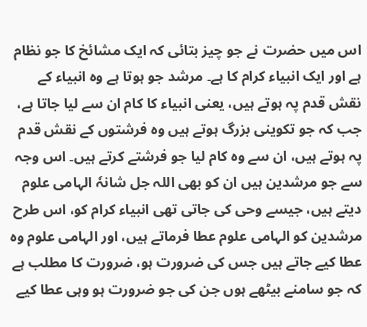اس میں حضرت نے جو چیز بتائی کہ ایک مشائخ کا جو نظام ہے اور ایک انبیاء کرام کا ہے۔ مرشد جو ہوتا ہے وہ انبیاء کے نقش قدم پہ ہوتے ہیں، یعنی انبیاء کا کام ان سے لیا جاتا ہے، جب کہ جو تکوینی بزرگ ہوتے ہیں وہ فرشتوں کے نقش قدم پہ ہوتے ہیں، ان سے وہ کام لیا جو فرشتے کرتے ہیں۔ اس وجہ سے جو مرشدین ہیں ان کو بھی اللہ جل شانہٗ الہامی علوم دیتے ہیں، جیسے وحی کی جاتی تھی انبیاء کرام کو، اس طرح مرشدین کو الہامی علوم عطا فرماتے ہیں، اور الہامی علوم وہ عطا کیے جاتے ہیں جس کی ضرورت ہو، ضرورت کا مطلب ہے کہ جو سامنے بیٹھے ہوں جن کی جو ضرورت ہو وہی عطا کیے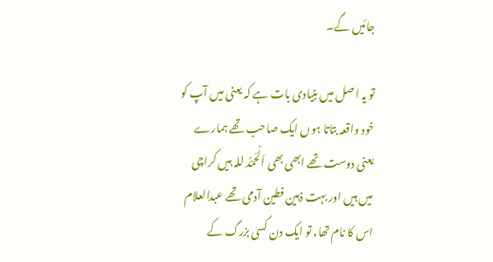جائیں گے۔

تو یہ اصل میں بنیادی بات ہے کہ یعنی میں آپ کو خود واقعہ بتاتا ہوں ایک صاحب تھے ہمارے یعنی دوست تھے ابھی بھی اَلْحَمْدُ للہ ہیں کراچی میں ہیں اور بہت ذہین فطین آدمی تھے عبدالعلام اس کا نام تھا، تو ایک دن کسی بزرگ کے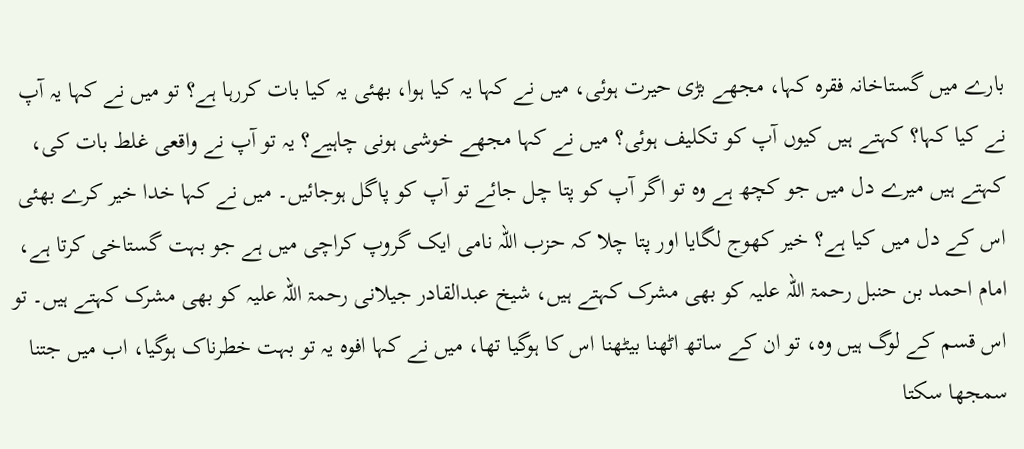بارے میں گستاخانہ فقرہ کہا، مجھے بڑی حیرت ہوئی، میں نے کہا یہ کیا ہوا، بھئی یہ کیا بات کررہا ہے؟ تو میں نے کہا یہ آپ نے کیا کہا؟ کہتے ہیں کیوں آپ کو تکلیف ہوئی؟ میں نے کہا مجھے خوشی ہونی چاہیے؟ یہ تو آپ نے واقعی غلط بات کی، کہتے ہیں میرے دل میں جو کچھ ہے وہ تو اگر آپ کو پتا چل جائے تو آپ کو پاگل ہوجائیں۔ میں نے کہا خدا خیر کرے بھئی اس کے دل میں کیا ہے؟ خیر کھوج لگایا اور پتا چلا کہ حزب اللہ نامی ایک گروپ کراچی میں ہے جو بہت گستاخی کرتا ہے، امام احمد بن حنبل رحمۃ اللہ علیہ کو بھی مشرک کہتے ہیں، شیخ عبدالقادر جیلانی رحمۃ اللہ علیہ کو بھی مشرک کہتے ہیں۔ تو اس قسم کے لوگ ہیں وہ، تو ان کے ساتھ اٹھنا بیٹھنا اس کا ہوگیا تھا، میں نے کہا افوہ یہ تو بہت خطرناک ہوگیا، اب میں جتنا سمجھا سکتا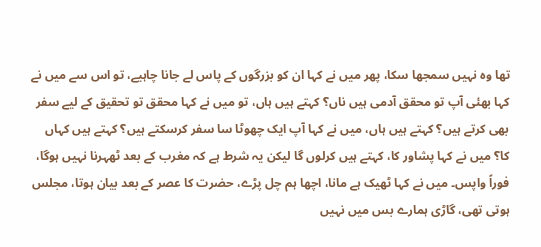تھا وہ نہیں سمجھا سکا، پھر میں نے کہا ان کو بزرگوں کے پاس لے جانا چاہیے، تو اس سے میں نے کہا بھئی آپ تو محقق آدمی ہیں ناں؟ کہتے ہیں ہاں، تو میں نے کہا محقق تو تحقیق کے لیے سفر بھی کرتے ہیں؟ کہتے ہیں ہاں، میں نے کہا آپ ایک چھوٹا سا سفر کرسکتے ہیں؟ کہتے ہیں کہاں کا؟ میں نے کہا پشاور کا، کہتے ہیں کرلوں گا لیکن یہ شرط ہے کہ مغرب کے بعد ٹھہرنا نہیں ہوگا، فوراً واپس۔ میں نے کہا ٹھیک ہے مانا، اچھا ہم چل پڑے، حضرت کا عصر کے بعد بیان ہوتا، مجلس ہوتی تھی، گاڑی ہمارے بس میں نہیں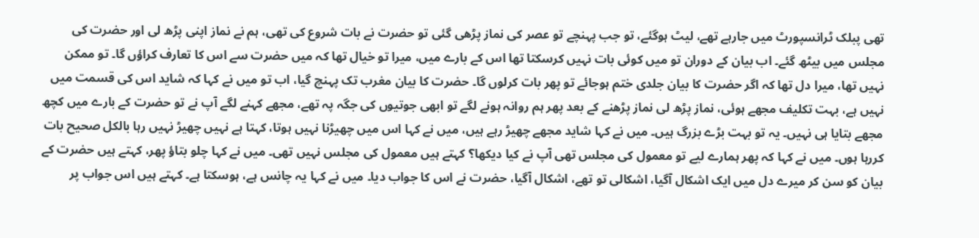تھی پبلک ٹرانسپورٹ میں جارہے تھے، لیٹ ہوگئے، تو جب پہنچے تو عصر کی نماز پڑھی گئی تو حضرت نے بات شروع کی تھی، ہم نے نماز اپنی پڑھ لی اور حضرت کی مجلس میں بیٹھ گئے۔ اب بیان کے دوران تو میں کوئی بات نہیں کرسکتا تھا اس کے بارے میں، میرا تو خیال تھا کہ میں حضرت سے اس کا تعارف کراؤں گا۔ تو ممکن نہیں تھا، میرا دل تھا کہ اگر حضرت کا بیان جلدی ختم ہوجائے تو پھر بات کرلوں گا۔ حضرت کا بیان مغرب تک پہنچ گیا، اب تو میں نے کہا کہ شاید اس کی قسمت میں نہیں ہے، بہت تکلیف مجھے ہوئی، نماز پڑھ لی نماز پڑھنے کے بعد پھر ہم روانہ ہونے لگے تو ابھی جوتیوں کی جگہ پہ تھے، مجھے کہنے لگے آپ نے تو حضرت کے بارے میں کچھ مجھے بتایا ہی نہیں۔ یہ تو بہت بڑے بزرگ ہیں۔ میں نے کہا شاید مجھے چھیڑ رہے ہیں، میں نے کہا اس میں چھیڑنا نہیں ہوتا، کہتا ہے نہیں چھیڑ نہیں رہا بالکل صحیح بات کررہا ہوں۔ میں نے کہا کہ پھر ہمارے لیے تو معمول کی مجلس تھی آپ نے کیا دیکھا؟ کہتے ہیں معمول کی مجلس نہیں تھی۔ میں نے کہا چلو بتاؤ پھر، کہتے ہیں حضرت کے بیان کو سن کر میرے دل میں ایک اشکال آگیا، اشکالی تو تھے، اشکال آگیا، حضرت نے اس کا جواب دیا۔ میں نے کہا یہ چانس ہے، ہوسکتا ہے۔ کہتے ہیں اس جواب پر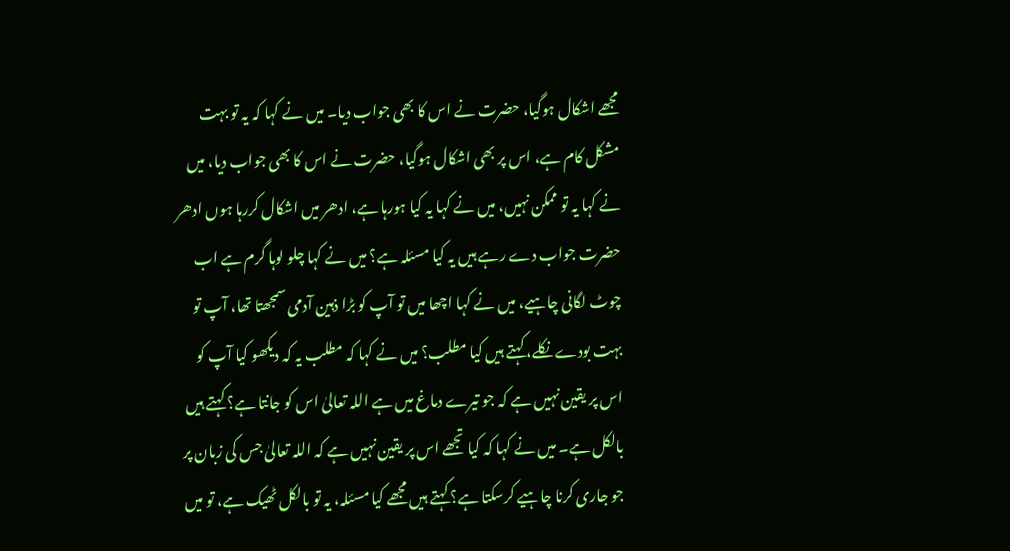مجھے اشکال ہوگیا، حضرت نے اس کا بھی جواب دیا۔ میں نے کہا کہ یہ تو بہت مشکل کام ہے، اس پر بھی اشکال ہوگیا، حضرت نے اس کا بھی جواب دیا، میں نے کہا یہ تو ممکن نہیں، میں نے کہا یہ کیا ہورہا ہے، ادھر میں اشکال کررہا ہوں ادھر حضرت جواب دے رہے ہیں یہ کیا مسئلہ ہے؟ میں نے کہا چلو لوہا گرم ہے اب چوٹ لگانی چاہیے، میں نے کہا اچھا میں تو آپ کو بڑا ذہین آدمی سمجھتا تھا، آپ تو بہت بودے نکلے، کہتے ہیں کیا مطلب؟ میں نے کہا کہ مطلب یہ کہ دیکھو کیا آپ کو اس پر یقین نہیں ہے کہ جو تیرے دماغ میں ہے اللہ تعالیٰ اس کو جانتا ہے؟ کہتے ہیں بالکل ہے۔ میں نے کہا کہ کیا تجھے اس پر یقین نہیں ہے کہ اللہ تعالیٰ جس کی زبان پر جو جاری کرنا چاہیے کرسکتا ہے؟ کہتے ہیں مجھے کیا مسئلہ، یہ تو بالکل ٹھیک ہے، تو میں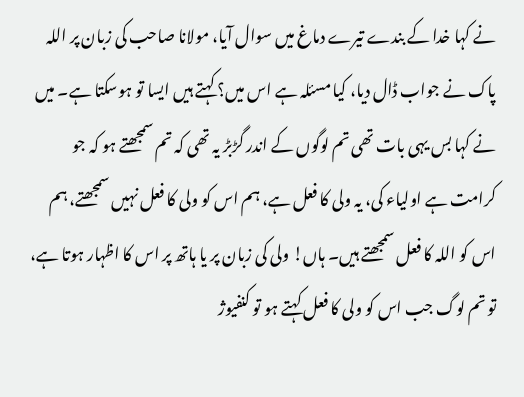نے کہا خدا کے بندے تیرے دماغ میں سوال آیا، مولانا صاحب کی زبان پر اللہ پاک نے جواب ڈال دیا، کیا مسئلہ ہے اس میں؟ کہتے ہیں ایسا تو ہوسکتا ہے۔ میں نے کہا بس یہی بات تھی تم لوگوں کے اندر گڑبڑ یہ تھی کہ تم سمجھتے ہو کہ جو کرامت ہے اولیاء کی، یہ ولی کا فعل ہے، ہم اس کو ولی کا فعل نہیں سمجھتے، ہم اس کو اللہ کا فعل سمجھتے ہیں۔ ہاں! ولی کی زبان پر یا ہاتھ پر اس کا اظہار ہوتا ہے، تو تم لوگ جب اس کو ولی کا فعل کہتے ہو تو کنفیوژ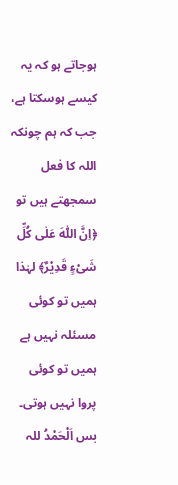ہوجاتے ہو کہ یہ کیسے ہوسکتا ہے، جب کہ ہم چونکہ اللہ کا فعل سمجھتے ہیں تو ﴿اِنَّ اللّٰهَ عَلٰی كُلِّ شَیْءٍ قَدِیْرٌ﴾ لہٰذا ہمیں تو کوئی مسئلہ نہیں ہے ہمیں تو کوئی پروا نہیں ہوتی۔ بس اَلْحَمْدُ للہ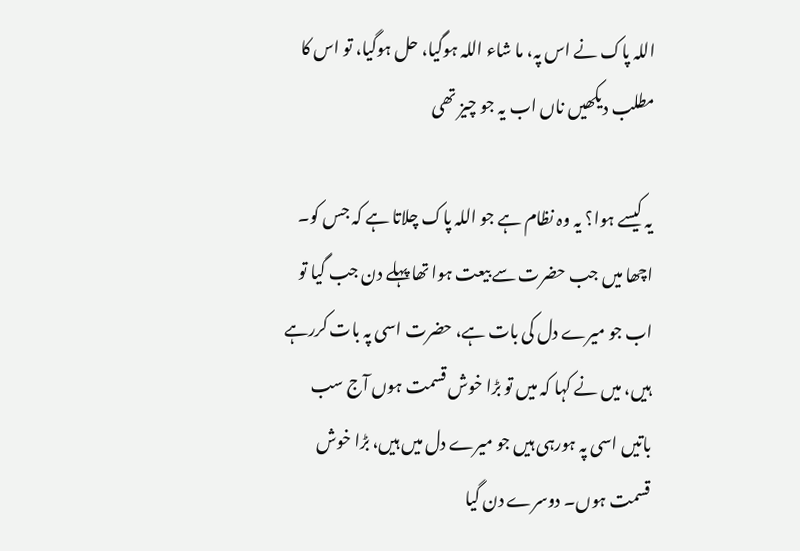اللہ پاک نے اس پہ، ما شاء اللہ ہوگیا، حل ہوگیا، تو اس کا مطلب دیکھیں ناں اب یہ جو چیز تھی

یہ کیسے ہوا؟ یہ وہ نظام ہے جو اللہ پاک چلاتا ہے کہ جس کو۔ اچھا میں جب حضرت سے بیعت ہوا تھا پہلے دن جب گیا تو اب جو میرے دل کی بات ہے، حضرت اسی پہ بات کررہے ہیں، میں نے کہا کہ میں تو بڑا خوش قسمت ہوں آج سب باتیں اسی پہ ہورہی ہیں جو میرے دل میں ہیں، بڑا خوش قسمت ہوں۔ دوسرے دن گیا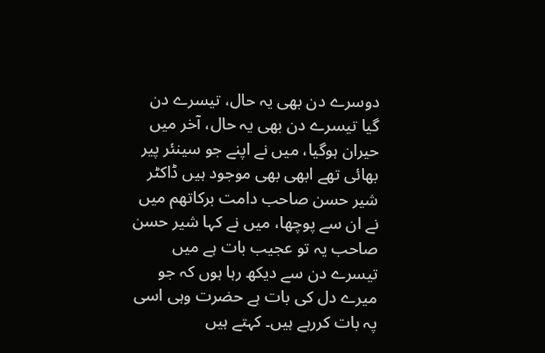دوسرے دن بھی یہ حال، تیسرے دن گیا تیسرے دن بھی یہ حال، آخر میں حیران ہوگیا، میں نے اپنے جو سینئر پیر بھائی تھے ابھی بھی موجود ہیں ڈاکٹر شیر حسن صاحب دامت برکاتھم میں نے ان سے پوچھا، میں نے کہا شیر حسن صاحب یہ تو عجیب بات ہے میں تیسرے دن سے دیکھ رہا ہوں کہ جو میرے دل کی بات ہے حضرت وہی اسی پہ بات کررہے ہیں۔ کہتے ہیں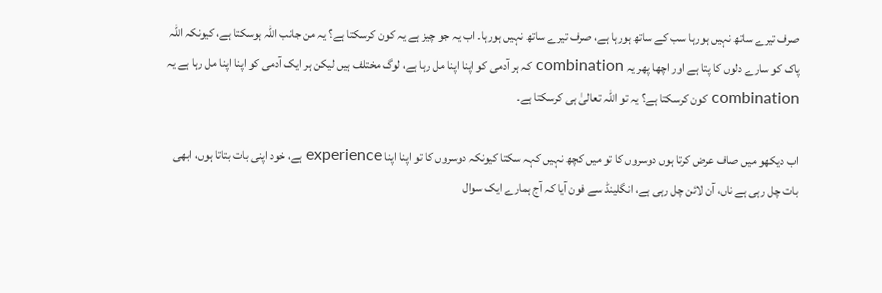صرف تیرے ساتھ نہیں ہورہا سب کے ساتھ ہورہا ہے، صرف تیرے ساتھ نہیں ہورہا۔ اب یہ جو چیز ہے یہ کون کرسکتا ہے؟ یہ من جانب اللہ ہوسکتا ہے، کیونکہ اللہ پاک کو سارے دلوں کا پتا ہے اور اچھا پھر یہ combination کہ ہر آدمی کو اپنا اپنا مل رہا ہے، لوگ مختلف ہیں لیکن ہر ایک آدمی کو اپنا اپنا مل رہا ہے یہ combination کون کرسکتا ہے؟ یہ تو اللہ تعالیٰ ہی کرسکتا ہے۔

اب دیکھو میں صاف عرض کرتا ہوں دوسروں کا تو میں کچھ نہیں کہہ سکتا کیونکہ دوسروں کا تو اپنا اپنا experience ہے، خود اپنی بات بتاتا ہوں، ابھی بات چل رہی ہے ناں، آن لائن چل رہی ہے، انگلینڈ سے فون آیا کہ آج ہمارے ایک سوال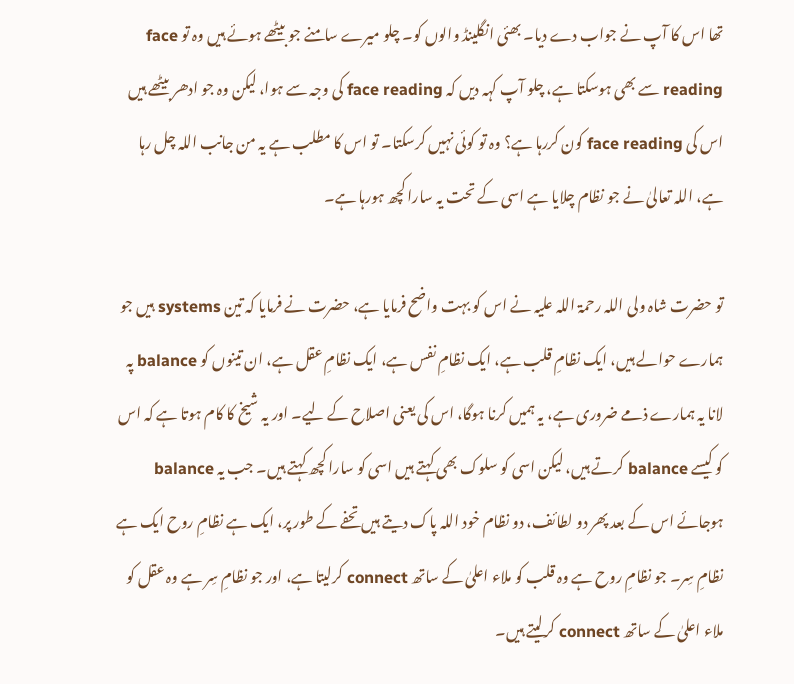تھا اس کا آپ نے جواب دے دیا۔ بھئی انگلینڈ والوں کو۔ چلو میرے سامنے جو بیٹھے ہوئے ہیں وہ تو face reading سے بھی ہوسکتا ہے، چلو آپ کہہ دیں کہ face reading کی وجہ سے ہوا، لیکن وہ جو ادھر بیٹھے ہیں اس کی face reading کون کررہا ہے؟ وہ تو کوئی نہیں کرسکتا۔ تو اس کا مطلب ہے یہ من جانب اللہ چل رہا ہے، اللہ تعالیٰ نے جو نظام چلایا ہے اسی کے تحت یہ سارا کچھ ہورہا ہے۔

تو حضرت شاہ ولی اللہ رحمۃ اللہ علیہ نے اس کو بہت واضح فرمایا ہے، حضرت نے فرمایا کہ تین systems ہیں جو ہمارے حوالے ہیں، ایک نظامِ قلب ہے، ایک نظامِ نفس ہے، ایک نظامِ عقل ہے، ان تینوں کو balance پہ لانا یہ ہمارے ذمے ضروری ہے، یہ ہمیں کرنا ہوگا، اس کی یعنی اصلاح کے لیے۔ اور یہ شیخ کا کام ہوتا ہے کہ اس کو کیسے balance کرتے ہیں، لیکن اسی کو سلوک بھی کہتے ہیں اسی کو سارا کچھ کہتے ہیں۔ جب یہ balance ہوجائے اس کے بعد پھر دو لطائف، دو نظام خود اللہ پاک دیتے ہیں تحفے کے طور پر، ایک ہے نظامِ روح ایک ہے نظامِ سِر۔ جو نظامِ روح ہے وہ قلب کو ملاء اعلیٰ کے ساتھ connect کرلیتا ہے، اور جو نظامِ سِر ہے وہ عقل کو ملاء اعلیٰ کے ساتھ connect کرلیتے ہیں۔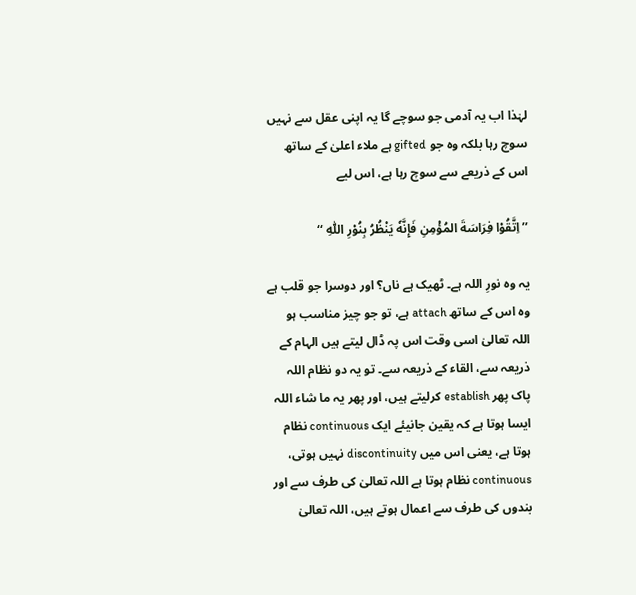لہٰذا اب یہ آدمی جو سوچے گا یہ اپنی عقل سے نہیں سوچ رہا بلکہ وہ جو gifted ہے ملاء اعلیٰ کے ساتھ اس کے ذریعے سے سوچ رہا ہے، اس لیے

’’ اِتَّقُوْا فِرَاسَةَ المُؤْمِنِ فَإِنَّهٗ يَنْظُرُ بِنُوْرِ اللّٰهِ ‘‘

یہ وہ نورِ اللہ ہے۔ ٹھیک ہے ناں؟ اور دوسرا جو قلب ہے وہ اس کے ساتھ attach ہے، تو جو چیز مناسب ہو اللہ تعالیٰ اسی وقت اس پہ ڈال لیتے ہیں الہام کے ذریعہ سے، القاء کے ذریعہ سے۔ تو یہ دو نظام اللہ پاک پھر establish کرلیتے ہیں، اور پھر یہ ما شاء اللہ ایسا ہوتا ہے کہ یقین جانیئے ایک continuous نظام ہوتا ہے، یعنی اس میں discontinuity نہیں ہوتی، continuous نظام ہوتا ہے اللہ تعالیٰ کی طرف سے اور بندوں کی طرف سے اعمال ہوتے ہیں، اللہ تعالیٰ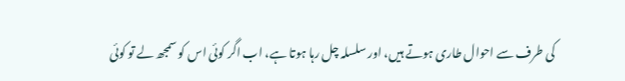کی طرف سے احوال طاری ہوتے ہیں، اور سلسلہ چل رہا ہوتا ہے، اب اگر کوئی اس کو سمجھ لے تو کوئی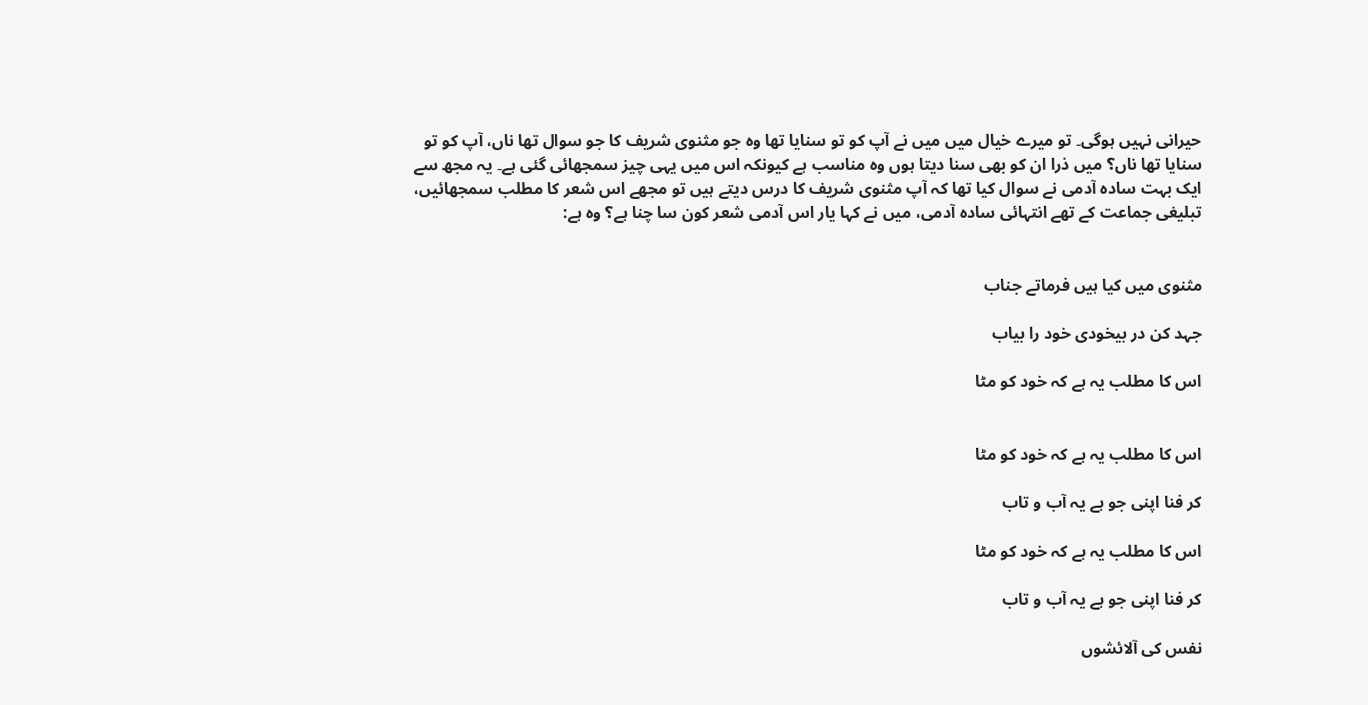حیرانی نہیں ہوگی۔ تو میرے خیال میں میں نے آپ کو تو سنایا تھا وہ جو مثنوی شریف کا جو سوال تھا ناں، آپ کو تو سنایا تھا ناں؟ میں ذرا ان کو بھی سنا دیتا ہوں وہ مناسب ہے کیونکہ اس میں یہی چیز سمجھائی گئی ہے۔ یہ مجھ سے ایک بہت سادہ آدمی نے سوال کیا تھا کہ آپ مثنوی شریف کا درس دیتے ہیں تو مجھے اس شعر کا مطلب سمجھائیں، تبلیغی جماعت کے تھے انتہائی سادہ آدمی، میں نے کہا یار اس آدمی شعر کون سا چنا ہے؟ وہ ہے:


مثنوی میں کیا ہیں فرماتے جناب

جہد کن در بیخودی خود را بیاب

اس کا مطلب یہ ہے کہ خود کو مٹا


اس کا مطلب یہ ہے کہ خود کو مٹا

کر فنا اپنی جو ہے یہ آب و تاب

اس کا مطلب یہ ہے کہ خود کو مٹا

کر فنا اپنی جو ہے یہ آب و تاب

نفس کی آلائشوں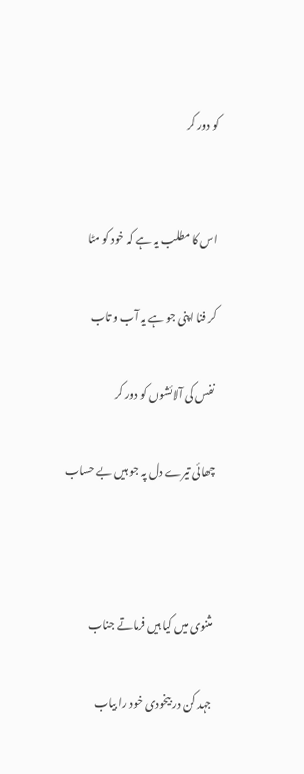کو دور کر


اس کا مطلب یہ ہے کہ خود کو مٹا

کر فنا اپنی جو ہے یہ آب و تاب

نفس کی آلائشوں کو دور کر

چھائی تیرے دل پہ جو ہیں بے حساب



مثنوی میں کیا ہیں فرماتے جناب

جہد کن در بیخودی خود را بیاب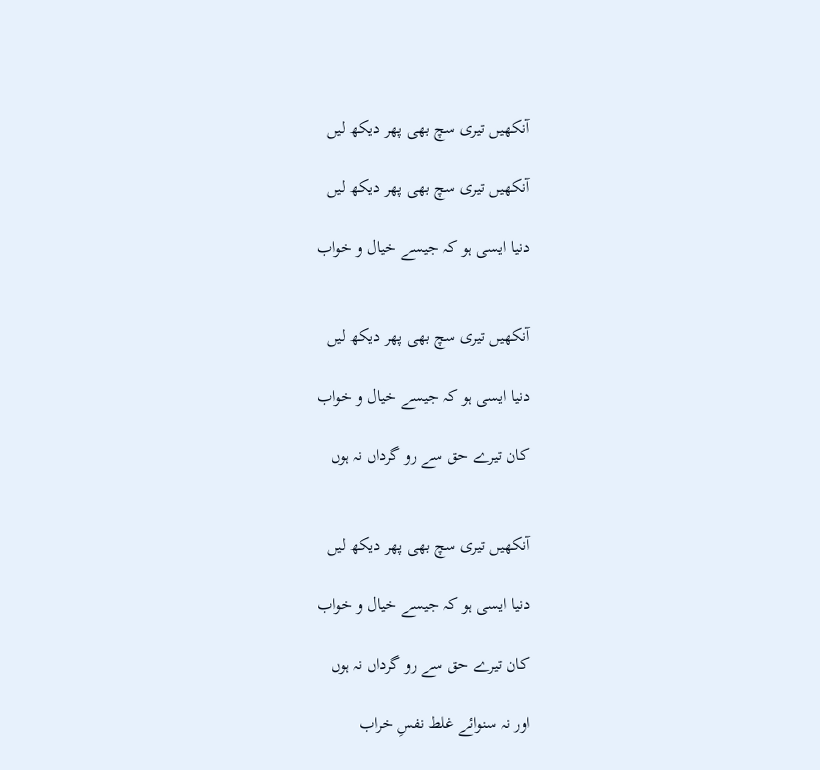آنکھیں تیری سچ بھی پھر دیکھ لیں

آنکھیں تیری سچ بھی پھر دیکھ لیں

دنیا ایسی ہو کہ جیسے خیال و خواب


آنکھیں تیری سچ بھی پھر دیکھ لیں

دنیا ایسی ہو کہ جیسے خیال و خواب

کان تیرے حق سے رو گرداں نہ ہوں


آنکھیں تیری سچ بھی پھر دیکھ لیں

دنیا ایسی ہو کہ جیسے خیال و خواب

کان تیرے حق سے رو گرداں نہ ہوں

اور نہ سنوائے غلط نفسِ خراب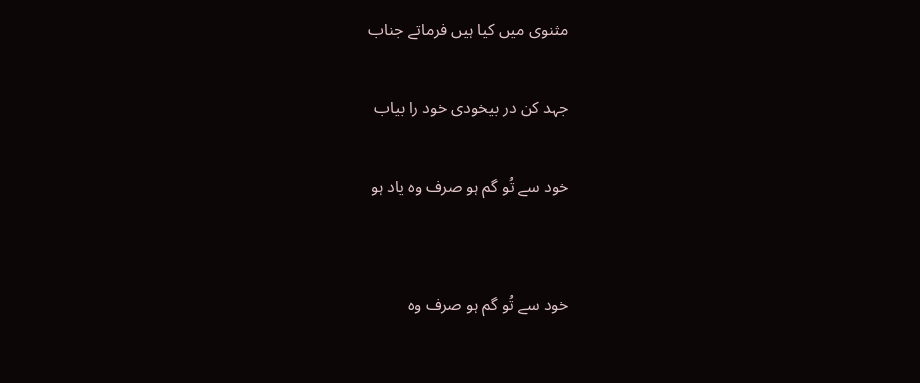مثنوی میں کیا ہیں فرماتے جناب

جہد کن در بیخودی خود را بیاب

خود سے تُو گم ہو صرف وہ یاد ہو


خود سے تُو گم ہو صرف وہ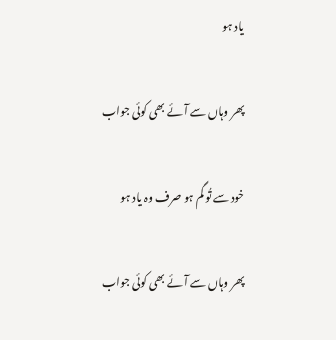یاد ہو

پھر وہاں سے آئے بھی کوئی جواب

خود سے تُو گم ہو صرف وہ یاد ہو

پھر وہاں سے آئے بھی کوئی جواب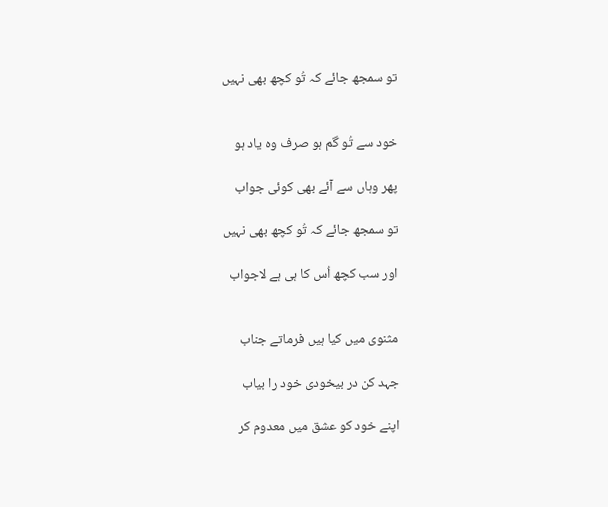تو سمجھ جائے کہ تُو کچھ بھی نہیں


خود سے تُو گم ہو صرف وہ یاد ہو

پھر وہاں سے آئے بھی کوئی جواب

تو سمجھ جائے کہ تُو کچھ بھی نہیں

اور سب کچھ اُس کا ہی ہے لاجواب


مثنوی میں کیا ہیں فرماتے جناب

جہد کن در بیخودی خود را بیاب

اپنے خود کو عشق میں معدوم کر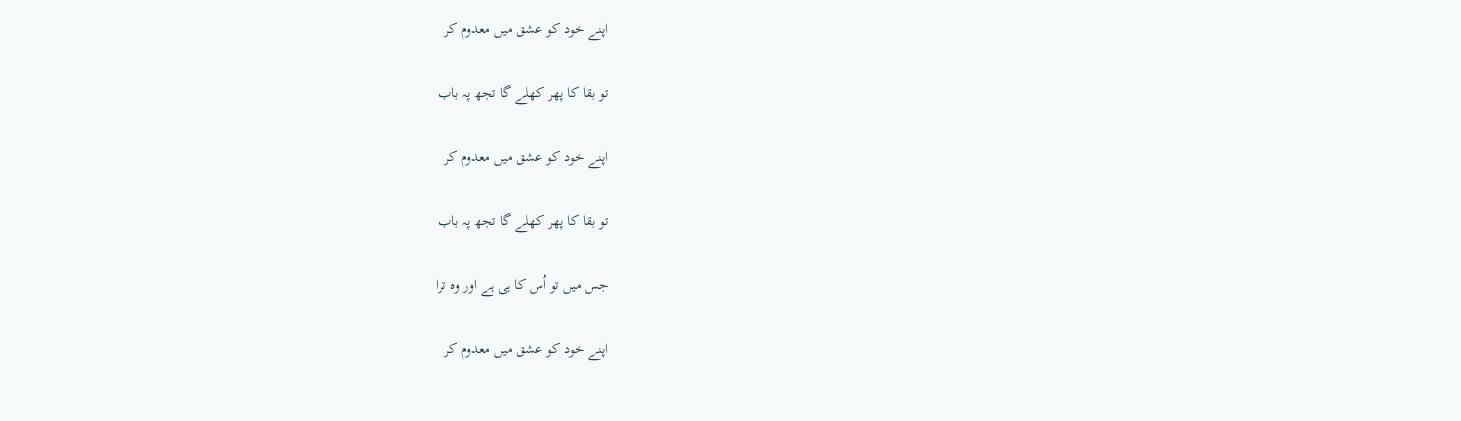اپنے خود کو عشق میں معدوم کر

تو بقا کا پھر کھلے گا تجھ پہ باب

اپنے خود کو عشق میں معدوم کر

تو بقا کا پھر کھلے گا تجھ پہ باب

جس میں تو اُس کا ہی ہے اور وہ ترا

اپنے خود کو عشق میں معدوم کر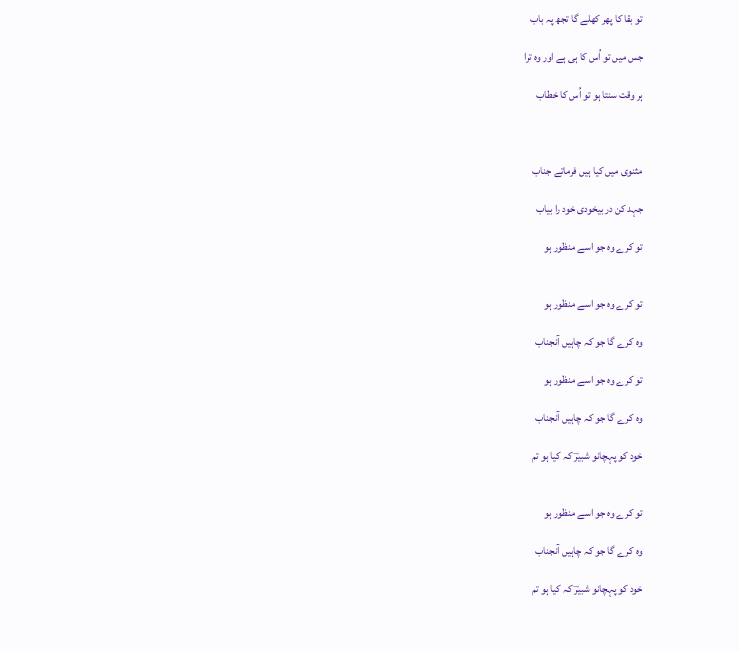تو بقا کا پھر کھلے گا تجھ پہ باب

جس میں تو اُس کا ہی ہے اور وہ ترا

ہر وقت سنتا ہو تو اُس کا خطاب



مثنوی میں کیا ہیں فرماتے جناب

جہد کن در بیخودی خود را بیاب

تو کرے وہ جو اسے منظور ہو


تو کرے وہ جو اسے منظور ہو

وہ کرے گا جو کہ چاہیں آنجناب

تو کرے وہ جو اسے منظور ہو

وہ کرے گا جو کہ چاہیں آنجناب

خود کو پہچانو شبیرؔ کہ کیا ہو تم


تو کرے وہ جو اسے منظور ہو

وہ کرے گا جو کہ چاہیں آنجناب

خود کو پہچانو شبیرؔ کہ کیا ہو تم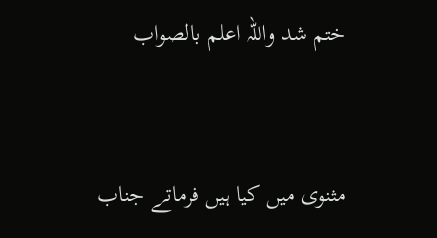ختم شد واللہ اعلم بالصواب



مثنوی میں کیا ہیں فرماتے جناب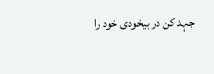جہد کن در بیخودی خود را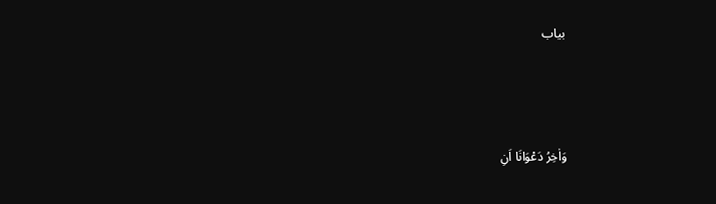بیاب



وَاٰخِرُ دَعْوَانَا اَنِ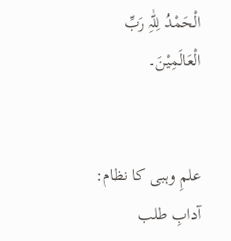الْحَمْدُ لِلّٰہِ رَبِّ الْعَالَمِیْنَ۔


علمِ وہبی کا نظام: آدابِ طلب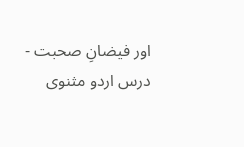اور فیضانِ صحبت - درس اردو مثنوی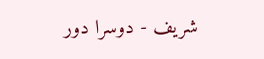شریف - دوسرا دور